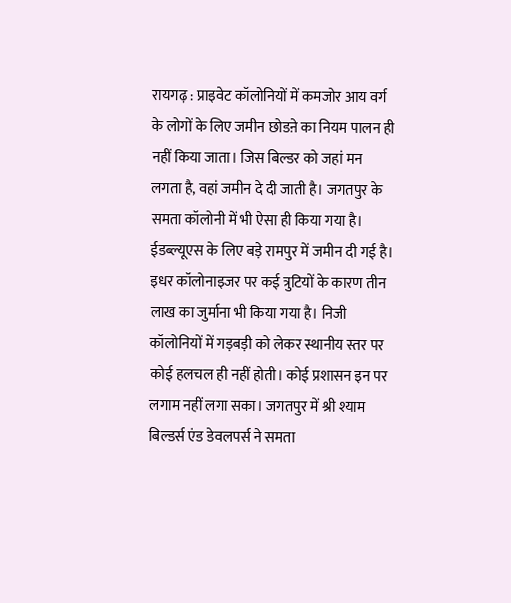रायगढ़ : प्राइवेट कॉलोनियों में कमजोर आय वर्ग के लोगों के लिए जमीन छोडऩे का नियम पालन ही नहीं किया जाता। जिस बिल्डर को जहां मन लगता है, वहां जमीन दे दी जाती है। जगतपुर के समता कॉलोनी में भी ऐसा ही किया गया है। ईडब्ल्यूएस के लिए बड़े रामपुर में जमीन दी गई है। इधर कॉलोनाइजर पर कई त्रुटियों के कारण तीन लाख का जुर्माना भी किया गया है। निजी कॉलोनियों में गड़बड़ी को लेकर स्थानीय स्तर पर कोई हलचल ही नहीं होती। कोई प्रशासन इन पर लगाम नहीं लगा सका। जगतपुर में श्री श्याम बिल्डर्स एंड डेवलपर्स ने समता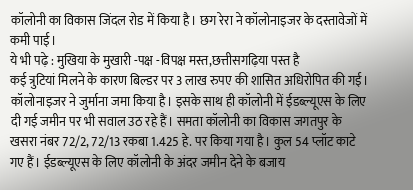कॉलोनी का विकास जिंदल रोड में किया है। छग रेरा ने कॉलोनाइजर के दस्तावेजों में कमी पाई।
ये भी पढ़े : मुखिया के मुखारी -पक्ष -विपक्ष मस्त,छत्तीसगढ़िया पस्त है
कई त्रुटियां मिलने के कारण बिल्डर पर 3 लाख रुपए की शासित अधिरोपित की गई। कॉलोनाइजर ने जुर्माना जमा किया है। इसके साथ ही कॉलोनी में ईडब्ल्यूएस के लिए दी गई जमीन पर भी सवाल उठ रहे हैं। समता कॉलोनी का विकास जगतपुर के खसरा नंबर 72/2, 72/13 रकबा 1.425 हे. पर किया गया है। कुल 54 प्लॉट काटे गए हैं। ईडब्ल्यूएस के लिए कॉलोनी के अंदर जमीन देने के बजाय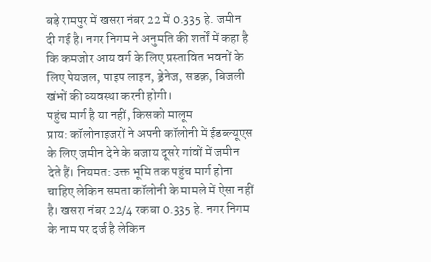बड़े रामपुर में खसरा नंबर 22 में 0.335 हे. जमीन दी गई है। नगर निगम ने अनुमति की शर्तों में कहा है कि कमजोर आय वर्ग के लिए प्रस्तावित भवनों के लिए पेयजल, पाइप लाइन, ड्रेनेज, सडक़, बिजली खंभों की व्यवस्था करनी होगी।
पहुंच मार्ग है या नहीं, किसको मालूम
प्राय: कॉलोनाइजरों ने अपनी कॉलोनी में ईडब्ल्यूएस के लिए जमीन देने के बजाय दूसरे गांवों में जमीन देते हैं। नियमत: उक्त भूमि तक पहुंच मार्ग होना चाहिए लेकिन समता कॉलोनी के मामले में ऐसा नहीं है। खसरा नंबर 22/4 रकबा 0.335 हे. नगर निगम के नाम पर दर्ज है लेकिन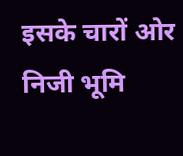इसके चारों ओर निजी भूमि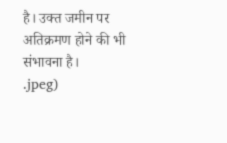है। उक्त जमीन पर अतिक्रमण होने की भी संभावना है।
.jpeg)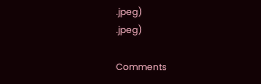.jpeg)
.jpeg)

Comments